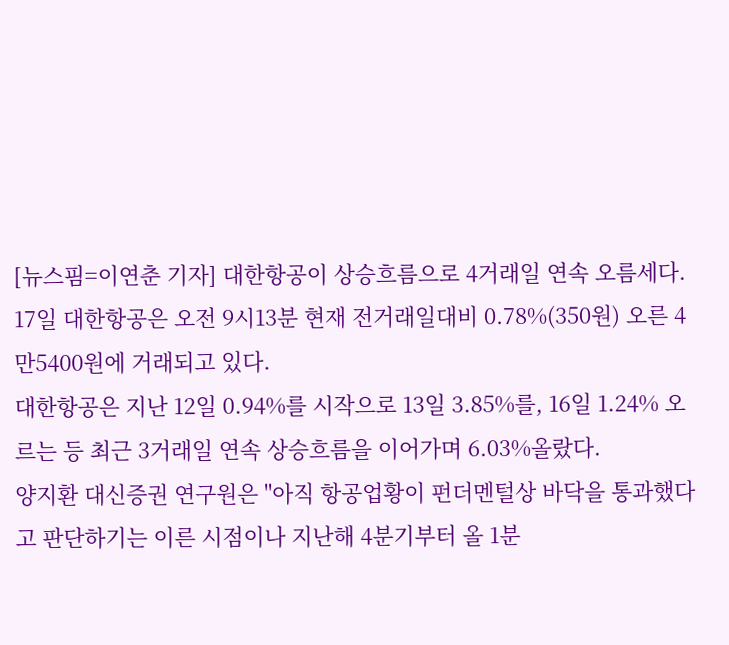[뉴스핌=이연춘 기자] 대한항공이 상승흐름으로 4거래일 연속 오름세다.
17일 대한항공은 오전 9시13분 현재 전거래일대비 0.78%(350원) 오른 4만5400원에 거래되고 있다.
대한항공은 지난 12일 0.94%를 시작으로 13일 3.85%를, 16일 1.24% 오르는 등 최근 3거래일 연속 상승흐름을 이어가며 6.03%올랐다.
양지환 대신증권 연구원은 "아직 항공업황이 펀더멘털상 바닥을 통과했다고 판단하기는 이른 시점이나 지난해 4분기부터 올 1분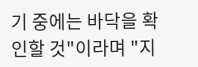기 중에는 바닥을 확인할 것"이라며 "지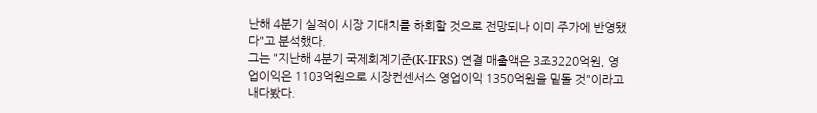난해 4분기 실적이 시장 기대치를 하회할 것으로 전망되나 이미 주가에 반영됐다"고 분석했다.
그는 "지난해 4분기 국제회계기준(K-IFRS) 연결 매출액은 3조3220억원, 영업이익은 1103억원으로 시장컨센서스 영업이익 1350억원을 밑돌 것"이라고 내다봤다.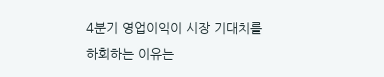4분기 영업이익이 시장 기대치를 하회하는 이유는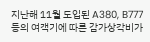지난해 11월 도입된 A380, B777등의 여객기에 따른 감가상각비가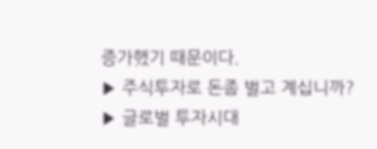증가했기 때문이다.
▶ 주식투자로 돈좀 벌고 계십니까?
▶ 글로벌 투자시대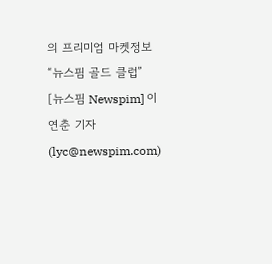의 프리미엄 마켓정보 “뉴스핌 골드 클럽”
[뉴스핌 Newspim] 이연춘 기자 (lyc@newspim.com)